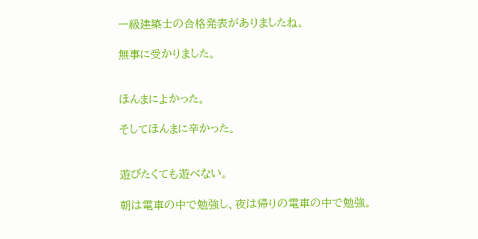一級建築士の合格発表がありましたね。

無事に受かりました。


ほんまによかった。

そしてほんまに辛かった。


遊びたくても遊べない。

朝は電車の中で勉強し、夜は帰りの電車の中で勉強。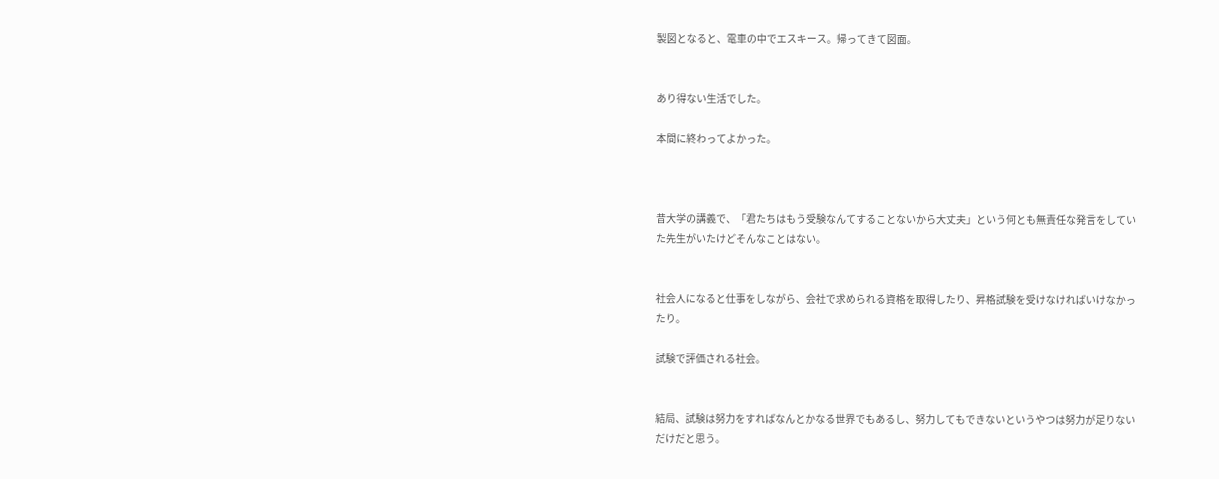製図となると、電車の中でエスキース。帰ってきて図面。


あり得ない生活でした。

本間に終わってよかった。



昔大学の講義で、「君たちはもう受験なんてすることないから大丈夫」という何とも無責任な発言をしていた先生がいたけどそんなことはない。


社会人になると仕事をしながら、会社で求められる資格を取得したり、昇格試験を受けなければいけなかったり。

試験で評価される社会。


結局、試験は努力をすればなんとかなる世界でもあるし、努力してもできないというやつは努力が足りないだけだと思う。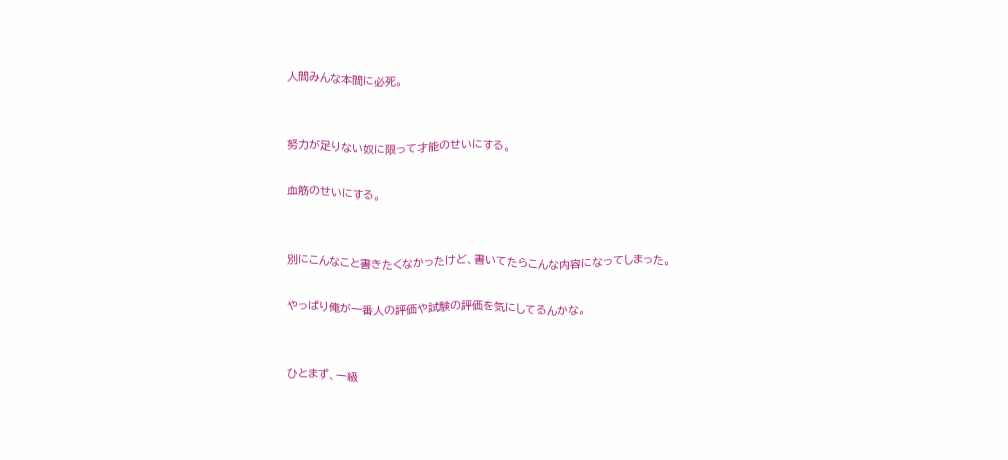人間みんな本間に必死。


努力が足りない奴に限って才能のせいにする。

血筋のせいにする。


別にこんなこと書きたくなかったけど、書いてたらこんな内容になってしまった。

やっぱり俺が一番人の評価や試験の評価を気にしてるんかな。


ひとまず、一級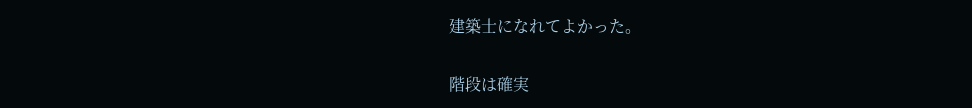建築士になれてよかった。

階段は確実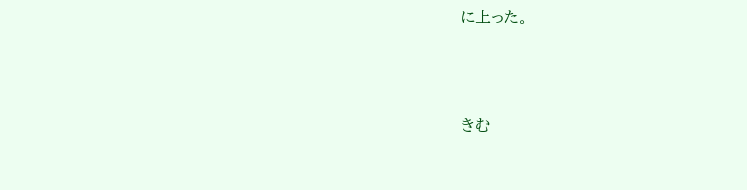に上った。



きむ